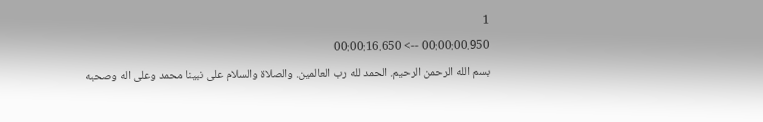1
00:00:00.950 --> 00:00:16.650
بسم الله الرحمن الرحيم. الحمد لله رب العالمين. والصلاة والسلام على نبينا محمد وعلى اله وصحبه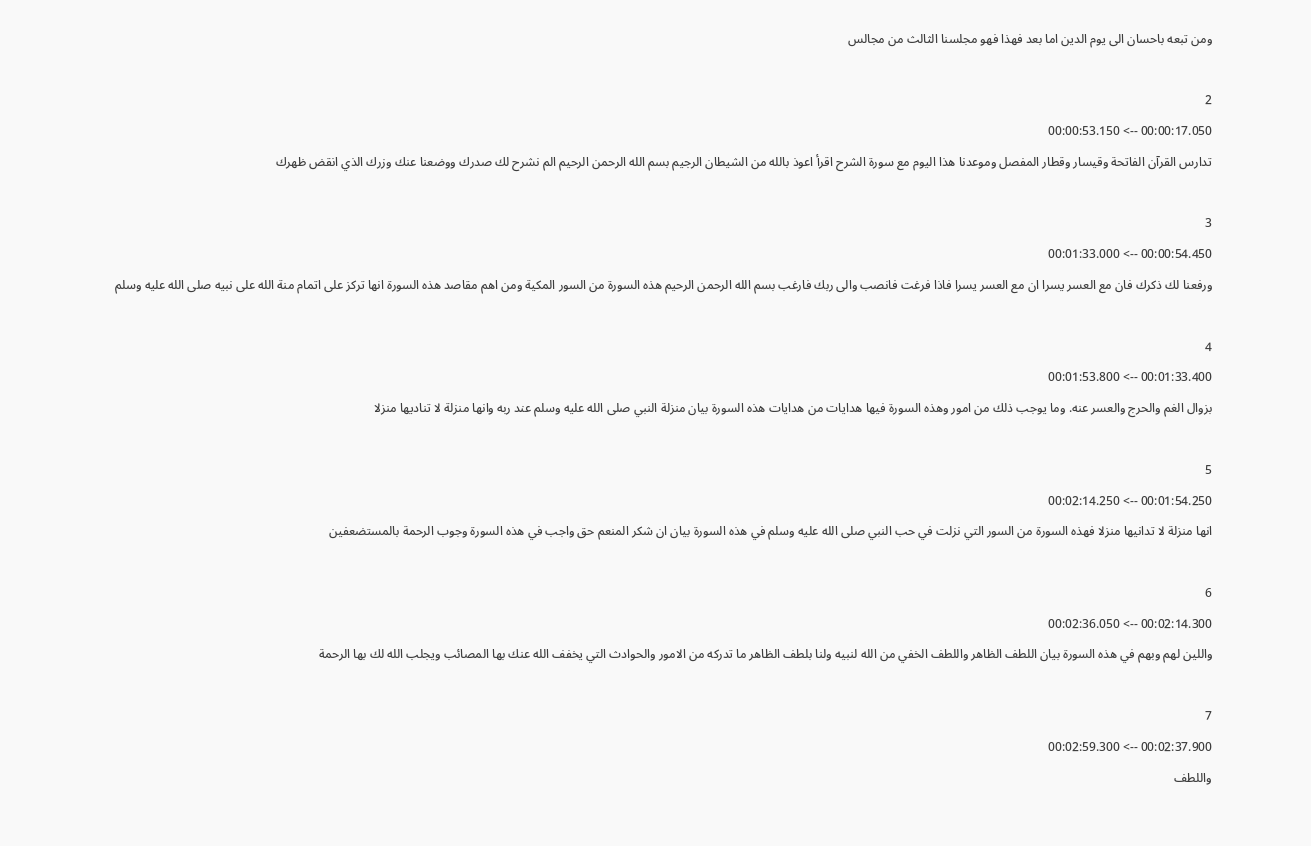ومن تبعه باحسان الى يوم الدين اما بعد فهذا فهو مجلسنا الثالث من مجالس

2
00:00:17.050 --> 00:00:53.150
تدارس القرآن الفاتحة وقيسار وقطار المفصل وموعدنا هذا اليوم مع سورة الشرح اقرأ اعوذ بالله من الشيطان الرجيم بسم الله الرحمن الرحيم الم نشرح لك صدرك ووضعنا عنك وزرك الذي انقض ظهرك

3
00:00:54.450 --> 00:01:33.000
ورفعنا لك ذكرك فان مع العسر يسرا ان مع العسر يسرا فاذا فرغت فانصب والى ربك فارغب بسم الله الرحمن الرحيم هذه السورة من السور المكية ومن اهم مقاصد هذه السورة انها تركز على اتمام منة الله على نبيه صلى الله عليه وسلم

4
00:01:33.400 --> 00:01:53.800
بزوال الغم والحرج والعسر عنه. وما يوجب ذلك من امور وهذه السورة فيها هدايات من هدايات هذه السورة بيان منزلة النبي صلى الله عليه وسلم عند ربه وانها منزلة لا تناديها منزلا

5
00:01:54.250 --> 00:02:14.250
انها منزلة لا تدانيها منزلا فهذه السورة من السور التي نزلت في حب النبي صلى الله عليه وسلم في هذه السورة بيان ان شكر المنعم حق واجب في هذه السورة وجوب الرحمة بالمستضعفين

6
00:02:14.300 --> 00:02:36.050
واللين لهم وبهم في هذه السورة بيان اللطف الظاهر واللطف الخفي من الله لنبيه ولنا بلطف الظاهر ما تدركه من الامور والحوادث التي يخفف الله عنك بها المصائب ويجلب الله لك بها الرحمة

7
00:02:37.900 --> 00:02:59.300
واللطف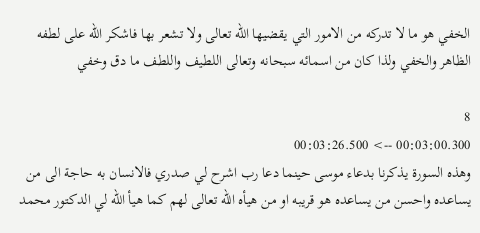الخفي هو ما لا تدركه من الامور التي يقضيها الله تعالى ولا تشعر بها فاشكر الله على لطفه الظاهر والخفي ولذا كان من اسمائه سبحانه وتعالى اللطيف واللطف ما دق وخفي

8
00:03:00.300 --> 00:03:26.500
وهذه السورة يذكرنا بدعاء موسى حينما دعا رب اشرح لي صدري فالانسان به حاجة الى من يساعده واحسن من يساعده هو قريبه او من هيأه الله تعالى لهم كما هيأ الله لي الدكتور محمد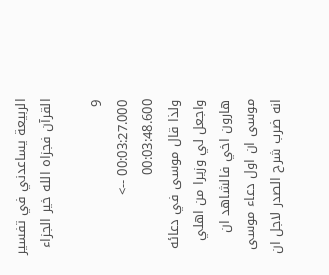الربيعة يساعدني في تفسير القرآن فجزاه الله خير الجزاء

9
00:03:27.000 --> 00:03:48.600
ولذا قال موسى في دعائه واجعل لي وزيرا من اهلي هارون اخي فالشاهد ان موسى ان اول دعاء موسى انه ضرب شرح الصدر لاجل ان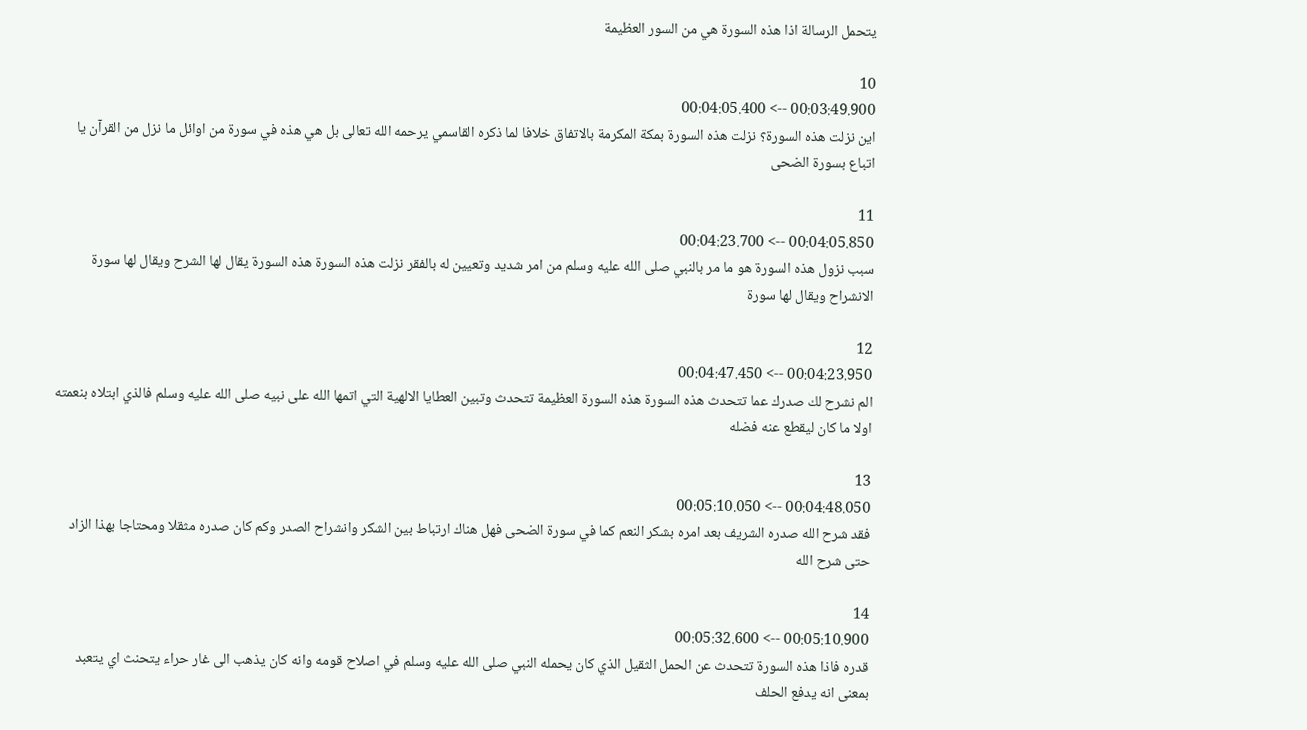يتحمل الرسالة اذا هذه السورة هي من السور العظيمة

10
00:03:49.900 --> 00:04:05.400
اين نزلت هذه السورة؟ نزلت هذه السورة بمكة المكرمة بالاتفاق خلافا لما ذكره القاسمي يرحمه الله تعالى بل هي هذه في سورة من اوائل ما نزل من القرآن يا اتباع بسورة الضحى

11
00:04:05.850 --> 00:04:23.700
سبب نزول هذه السورة هو ما مر بالنبي صلى الله عليه وسلم من امر شديد وتعيين له بالفقر نزلت هذه السورة هذه السورة يقال لها الشرح ويقال لها سورة الانشراح ويقال لها سورة

12
00:04:23.950 --> 00:04:47.450
الم نشرح لك صدرك عما تتحدث هذه السورة هذه السورة العظيمة تتحدث وتبين العطايا الالهية التي اتمها الله على نبيه صلى الله عليه وسلم فالذي ابتلاه بنعمته اولا ما كان ليقطع عنه فضله

13
00:04:48.050 --> 00:05:10.050
فقد شرح الله صدره الشريف بعد امره بشكر النعم كما في سورة الضحى فهل هناك ارتباط بين الشكر وانشراح الصدر وكم كان صدره مثقلا ومحتاجا بهذا الزاد حتى شرح الله

14
00:05:10.900 --> 00:05:32.600
قدره فاذا هذه السورة تتحدث عن الحمل الثقيل الذي كان يحمله النبي صلى الله عليه وسلم في اصلاح قومه وانه كان يذهب الى غار حراء يتحنث اي يتعبد بمعنى انه يدفع الحلف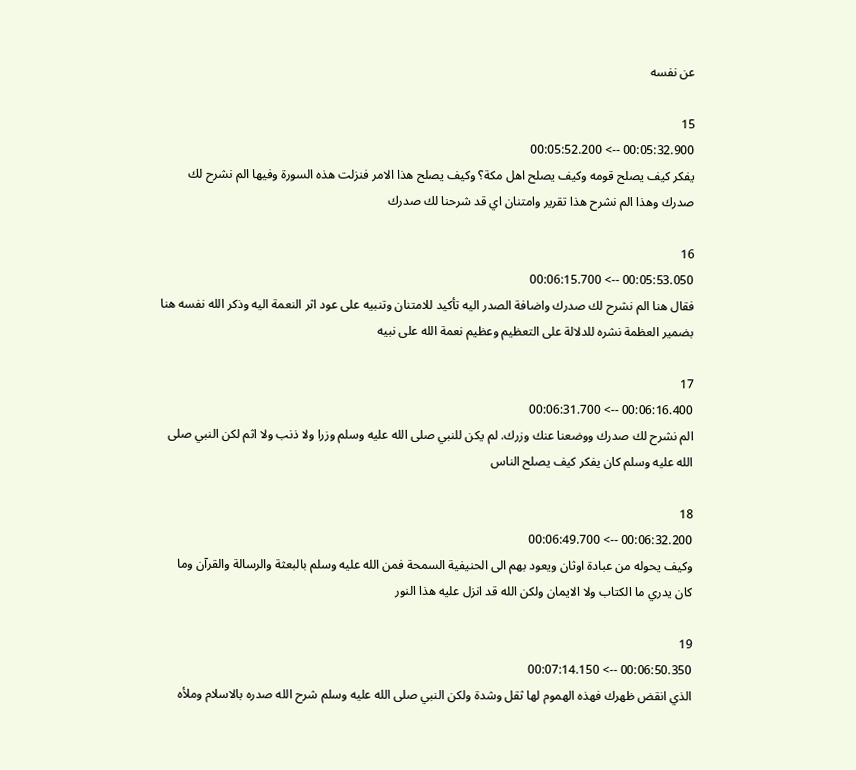عن نفسه

15
00:05:32.900 --> 00:05:52.200
يفكر كيف يصلح قومه وكيف يصلح اهل مكة؟ وكيف يصلح هذا الامر فنزلت هذه السورة وفيها الم نشرح لك صدرك وهذا الم نشرح هذا تقرير وامتنان اي قد شرحنا لك صدرك

16
00:05:53.050 --> 00:06:15.700
فقال هنا الم نشرح لك صدرك واضافة الصدر اليه تأكيد للامتنان وتنبيه على عود اثر النعمة اليه وذكر الله نفسه هنا بضمير العظمة نشره للدلالة على التعظيم وعظيم نعمة الله على نبيه

17
00:06:16.400 --> 00:06:31.700
الم نشرح لك صدرك ووضعنا عنك وزرك. لم يكن للنبي صلى الله عليه وسلم وزرا ولا ذنب ولا اثم لكن النبي صلى الله عليه وسلم كان يفكر كيف يصلح الناس

18
00:06:32.200 --> 00:06:49.700
وكيف يحوله من عبادة اوثان ويعود بهم الى الحنيفية السمحة فمن الله عليه وسلم بالبعثة والرسالة والقرآن وما كان يدري ما الكتاب ولا الايمان ولكن الله قد انزل عليه هذا النور

19
00:06:50.350 --> 00:07:14.150
الذي انقض ظهرك فهذه الهموم لها ثقل وشدة ولكن النبي صلى الله عليه وسلم شرح الله صدره بالاسلام وملأه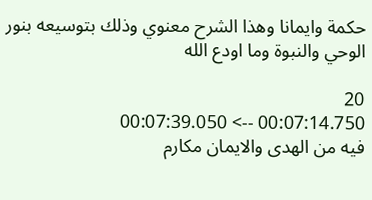حكمة وايمانا وهذا الشرح معنوي وذلك بتوسيعه بنور الوحي والنبوة وما اودع الله

20
00:07:14.750 --> 00:07:39.050
فيه من الهدى والايمان مكارم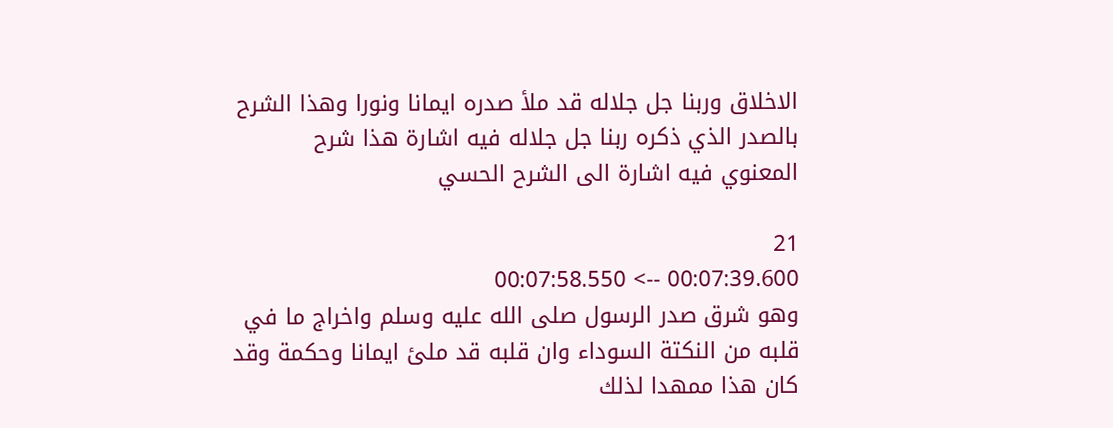الاخلاق وربنا جل جلاله قد ملأ صدره ايمانا ونورا وهذا الشرح بالصدر الذي ذكره ربنا جل جلاله فيه اشارة هذا شرح المعنوي فيه اشارة الى الشرح الحسي

21
00:07:39.600 --> 00:07:58.550
وهو شرق صدر الرسول صلى الله عليه وسلم واخراج ما في قلبه من النكتة السوداء وان قلبه قد ملئ ايمانا وحكمة وقد كان هذا ممهدا لذلك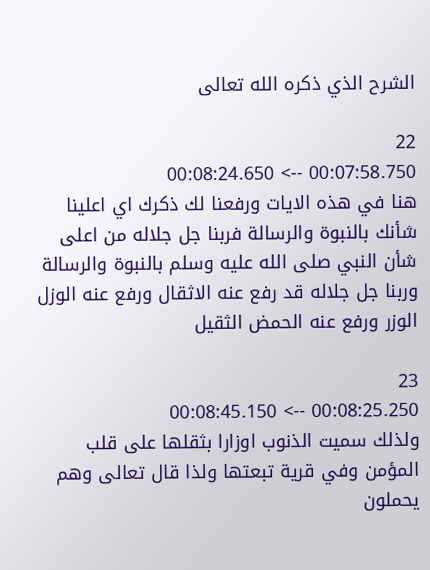الشرح الذي ذكره الله تعالى

22
00:07:58.750 --> 00:08:24.650
هنا في هذه الايات ورفعنا لك ذكرك اي اعلينا شأنك بالنبوة والرسالة فربنا جل جلاله من اعلى شأن النبي صلى الله عليه وسلم بالنبوة والرسالة وربنا جل جلاله قد رفع عنه الاثقال ورفع عنه الوزل الوزر ورفع عنه الحمض الثقيل

23
00:08:25.250 --> 00:08:45.150
ولذلك سميت الذنوب اوزارا بثقلها على قلب المؤمن وفي قرية تبعتها ولذا قال تعالى وهم يحملون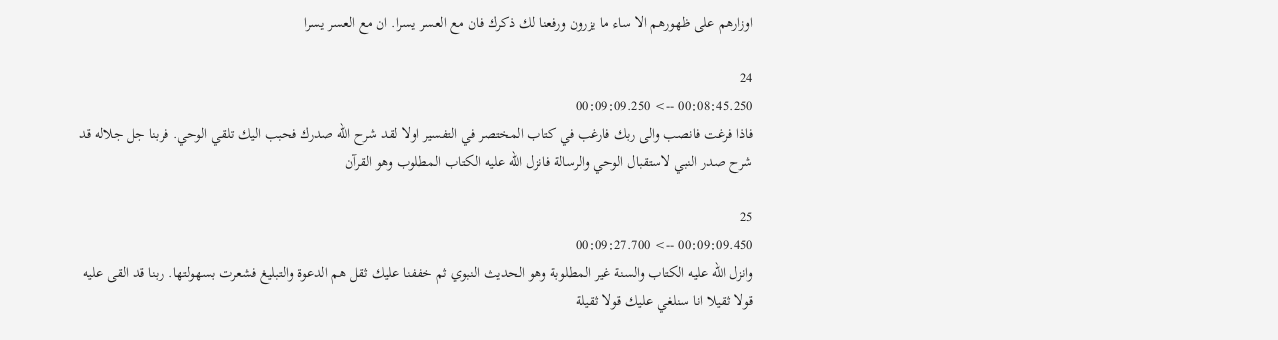اوزارهم على ظهورهم الا ساء ما يزرون ورفعنا لك ذكرك فان مع العسر يسرا. ان مع العسر يسرا

24
00:08:45.250 --> 00:09:09.250
فاذا فرغت فانصب والى ربك فارغب في كتاب المختصر في التفسير اولا لقد شرح الله صدرك فحبب اليك تلقي الوحي. فربنا جل جلاله قد شرح صدر النبي لاستقبال الوحي والرسالة فانزل الله عليه الكتاب المطلوب وهو القرآن

25
00:09:09.450 --> 00:09:27.700
وانزل الله عليه الكتاب والسنة غير المطلوبة وهو الحديث النبوي ثم خففنا عليك ثقل هم الدعوة والتبليغ فشعرت بسهولتها. ربنا قد القى عليه قولا ثقيلا انا سنلغي عليك قولا ثقيلة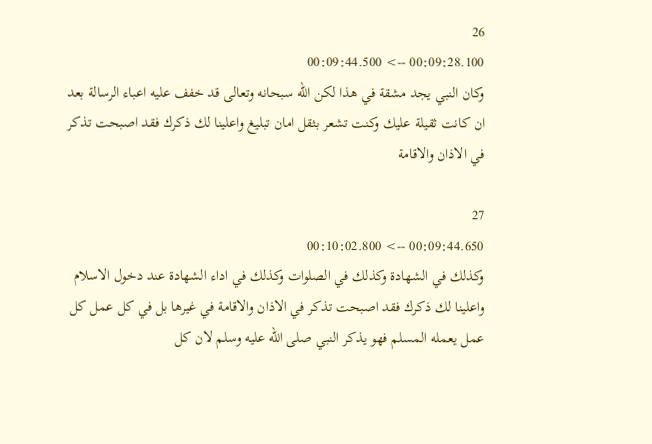26
00:09:28.100 --> 00:09:44.500
وكان النبي يجد مشقة في هذا لكن الله سبحانه وتعالى قد خفف عليه اعباء الرسالة بعد ان كانت ثقيلة عليك وكنت تشعر بثقل امان تبليغ واعلينا لك ذكرك فقد اصبحت تذكر في الاذان والاقامة

27
00:09:44.650 --> 00:10:02.800
وكذلك في الشهادة وكذلك في الصلوات وكذلك في اداء الشهادة عند دخول الاسلام واعلينا لك ذكرك فقد اصبحت تذكر في الاذان والاقامة في غيرها بل في كل عمل كل عمل يعمله المسلم فهو يذكر النبي صلى الله عليه وسلم لان كل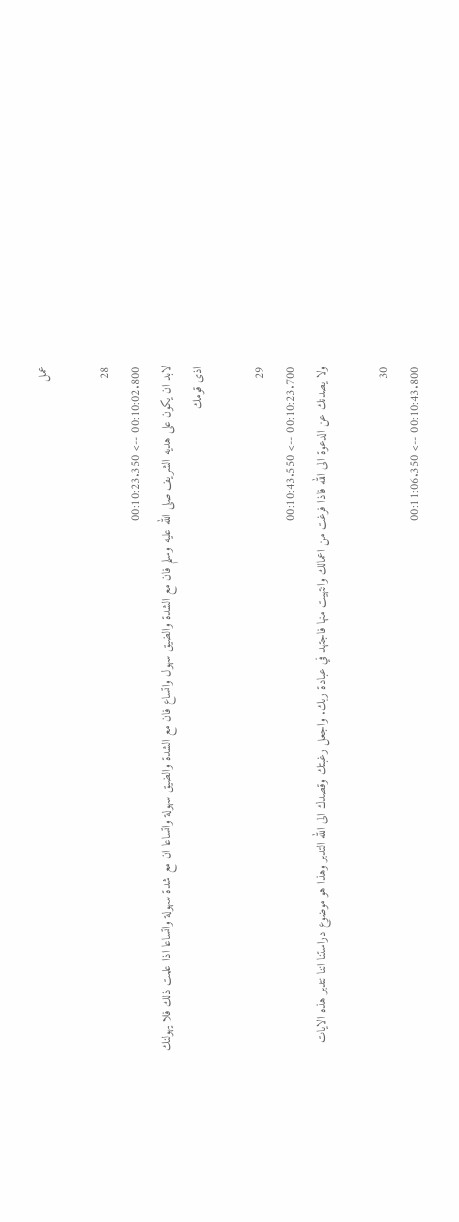عمل

28
00:10:02.800 --> 00:10:23.350
لابد ان يكون على هديه الشريف صلى الله عليه وسلم فان مع الشدة والضيق سهول واتساع فان مع الشدة والضيق سهولة واتساعا ان مع شدة سهولة واتساعا اذا علمت ذلك فلا يهولنك اذى قومك

29
00:10:23.700 --> 00:10:43.550
ولا يصدنك عن الدعوة الى الله فاذا فرغت من اعمالك وانتهيت منها فاجتهد في عبادة ربك. واجعل رغبتك وقصدك الى الله التدبر وهذا هو موضوع دراستنا اننا نتدبر هذه الايات

30
00:10:43.800 --> 00:11:06.350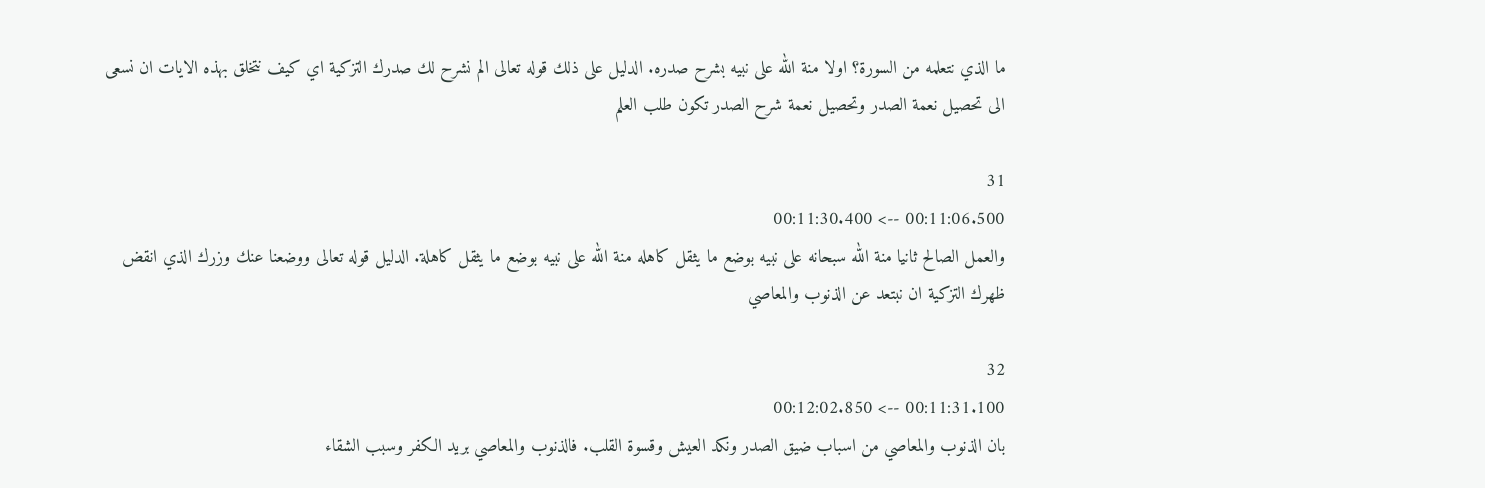ما الذي نتعلمه من السورة؟ اولا منة الله على نبيه بشرح صدره. الدليل على ذلك قوله تعالى الم نشرح لك صدرك التزكية اي كيف نتخلق بهذه الايات ان نسعى الى تحصيل نعمة الصدر وتحصيل نعمة شرح الصدر تكون طلب العلم

31
00:11:06.500 --> 00:11:30.400
والعمل الصالح ثانيا منة الله سبحانه على نبيه بوضع ما يثقل كاهله منة الله على نبيه بوضع ما يثقل كاهلة. الدليل قوله تعالى ووضعنا عنك وزرك الذي انقض ظهرك التزكية ان نبتعد عن الذنوب والمعاصي

32
00:11:31.100 --> 00:12:02.850
بان الذنوب والمعاصي من اسباب ضيق الصدر ونكد العيش وقسوة القلب. فالذنوب والمعاصي بريد الكفر وسبب الشقاء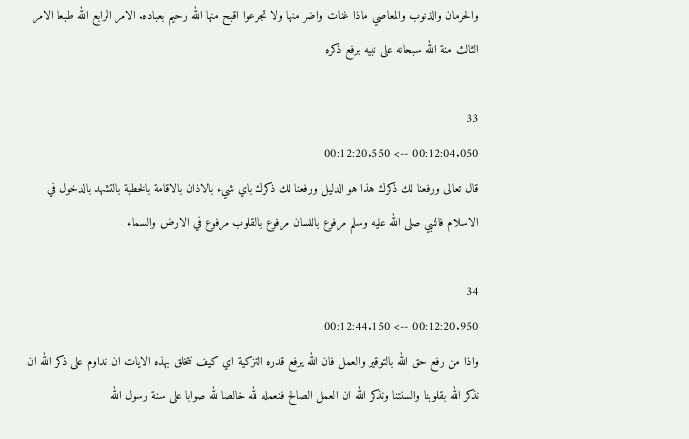والحرمان والذنوب والمعاصي ماذا غنات واضر منها ولا تجرعوا اقبح منها الله رحيم بعباده. الامر الرابع الله طبعا الامر الثالث منة الله سبحانه على نبيه برفع ذكره

33
00:12:04.050 --> 00:12:20.550
قال تعالى ورفعنا لك ذكرك هذا هو الدليل ورفعنا لك ذكرك باي شيء بالاذان بالاقامة بالخطبة بالتشهد بالدخول في الاسلام فالنبي صلى الله عليه وسلم مرفوع باللسان مرفوع بالقلوب مرفوع في الارض والسماء

34
00:12:20.950 --> 00:12:44.150
واذا من رفع حق الله بالتوقير والعمل فان الله يرفع قدره التزكية اي كيف نتخلق بهذه الايات ان نداوم على ذكر الله ان نذكر الله بقلوبنا والسنتنا ونذكر الله ان العمل الصالح فنعمله لله خالصا لله صوابا على سنة رسول الله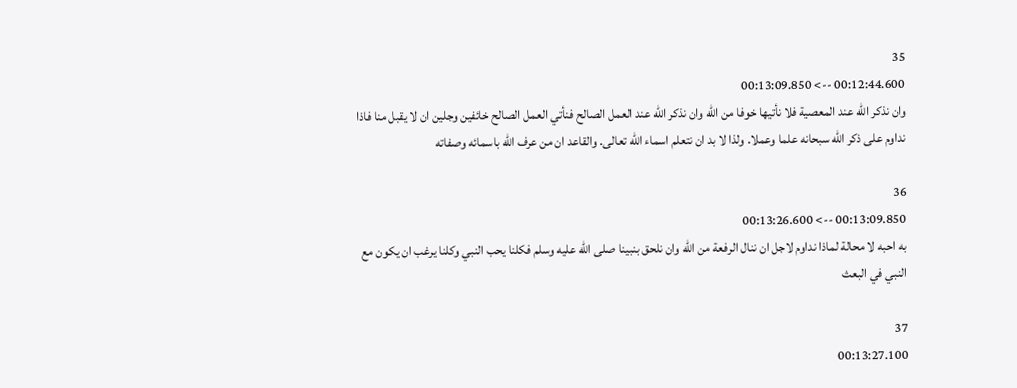35
00:12:44.600 --> 00:13:09.850
وان نذكر الله عند المعصية فلا نأتيها خوفا من الله وان نذكر الله عند العمل الصالح فنأتي العمل الصالح خائفين وجلين ان لا يقبل منا فاذا نداوم على ذكر الله سبحانه علما وعملا. ولذا لا بد ان نتعلم اسماء الله تعالى. والقاعد ان من عرف الله باسمائه وصفاته

36
00:13:09.850 --> 00:13:26.600
به احبه لا محالة لماذا نداوم لاجل ان ننال الرفعة من الله وان نلحق بنبينا صلى الله عليه وسلم فكلنا يحب النبي وكلنا يرغب ان يكون مع النبي في البعث

37
00:13:27.100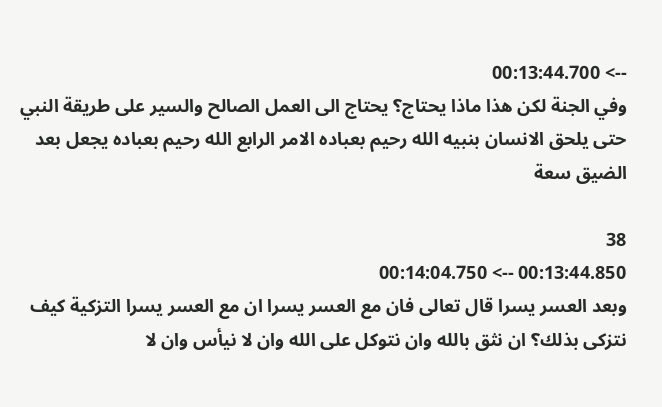--> 00:13:44.700
وفي الجنة لكن هذا ماذا يحتاج؟ يحتاج الى العمل الصالح والسير على طريقة النبي حتى يلحق الانسان بنبيه الله رحيم بعباده الامر الرابع الله رحيم بعباده يجعل بعد الضيق سعة

38
00:13:44.850 --> 00:14:04.750
وبعد العسر يسرا قال تعالى فان مع العسر يسرا ان مع العسر يسرا التزكية كيف نتزكى بذلك؟ ان نثق بالله وان نتوكل على الله وان لا نيأس وان لا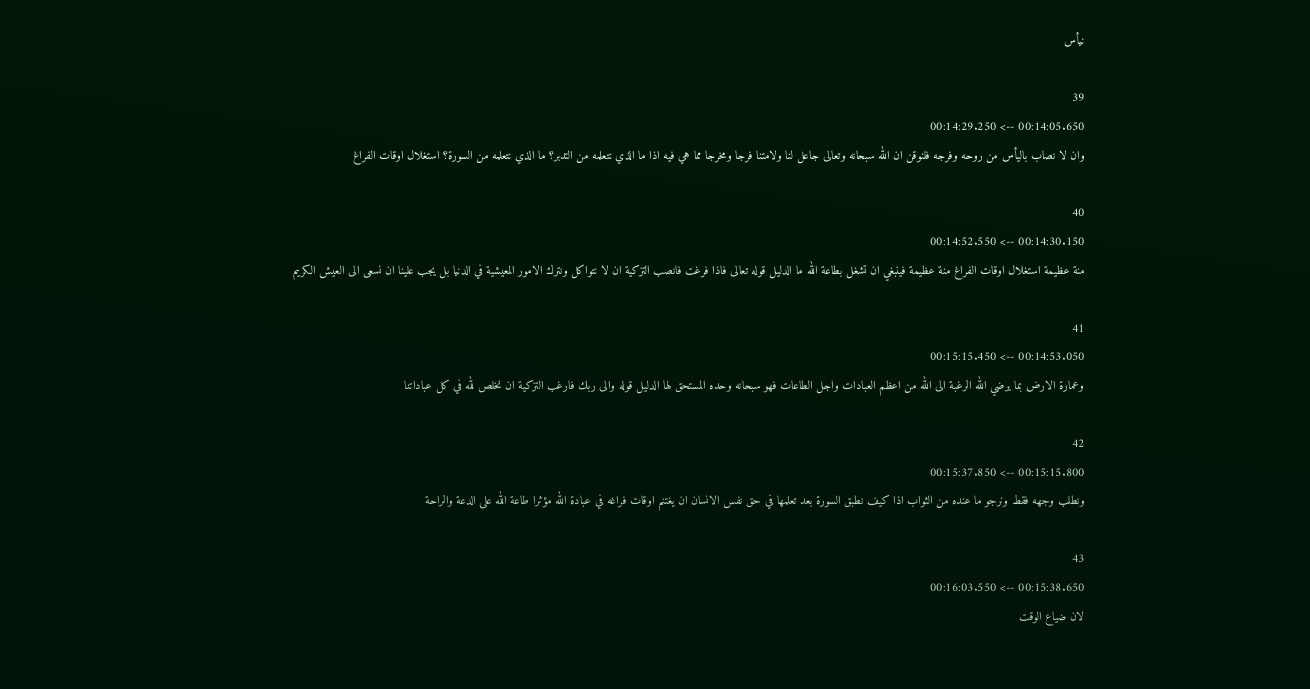نيأس

39
00:14:05.650 --> 00:14:29.250
وان لا نصاب باليأس من روحه وفرجه فلنوقن ان الله سبحانه وتعالى جاعل لنا ولامتنا فرجا ومخرجا مما هي فيه اذا ما الذي نتعلمه من التدبر؟ ما الذي نتعلمه من السورة؟ استغلال اوقات الفراغ

40
00:14:30.150 --> 00:14:52.550
منة عظيمة استغلال اوقات الفراغ منة عظيمة فينبغي ان تشغل بطاعة الله ما الدليل قوله تعالى فاذا فرغت فانصب التزكية ان لا نتواكل ونترك الامور المعيشية في الدنيا بل يجب علينا ان نسعى الى العيش الكريم

41
00:14:53.050 --> 00:15:15.450
وعمارة الارض بما يرضي الله الرغبة الى الله من اعظم العبادات واجل الطاعات فهو سبحانه وحده المستحق لها الدليل قوله والى ربك فارغب التزكية ان نخلص لله في كل عباداتنا

42
00:15:15.800 --> 00:15:37.850
ونطلب وجهه فقط ونرجو ما عنده من الثواب اذا كيف نطبق السورة بعد تعلمها في حق نفس الانسان ان يغتنم اوقات فراغه في عبادة الله مؤثرا طاعة الله على الدعة والراحة

43
00:15:38.650 --> 00:16:03.550
لان ضياع الوقت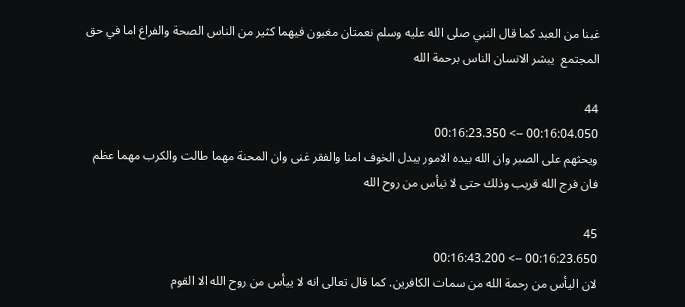غبنا من العبد كما قال النبي صلى الله عليه وسلم نعمتان مغبون فيهما كثير من الناس الصحة والفراغ اما في حق المجتمع  يبشر الانسان الناس برحمة الله

44
00:16:04.050 --> 00:16:23.350
ويحثهم على الصبر وان الله بيده الامور يبدل الخوف امنا والفقر غنى وان المحنة مهما طالت والكرب مهما عظم فان فرج الله قريب وذلك حتى لا نيأس من روح الله

45
00:16:23.650 --> 00:16:43.200
لان اليأس من رحمة الله من سمات الكافرين. كما قال تعالى انه لا ييأس من روح الله الا القوم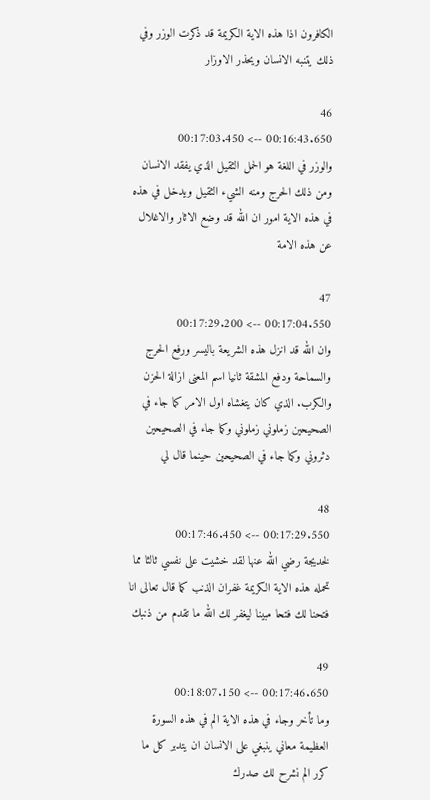الكافرون اذا هذه الاية الكريمة قد ذكرت الوزر وفي ذلك يتنبه الانسان ويحذر الاوزار

46
00:16:43.650 --> 00:17:03.450
والوزر في اللغة هو الحمل الثقيل الذي يفقد الانسان ومن ذلك الحرج ومنه الشيء الثقيل ويدخل في هذه في هذه الاية امور ان الله قد وضع الاثار والاغلال عن هذه الامة

47
00:17:04.550 --> 00:17:29.200
وان الله قد انزل هذه الشريعة باليسر ورفع الحرج والسماحة ودفع المشقة ثانيا اسم المعنى ازالة الحزن والكرب. الذي كان يتغشاه اول الامر كما جاء في الصحيحين زملوني زملوني وكما جاء في الصحيحين دثروني وكما جاء في الصحيحين حينما قال لي

48
00:17:29.550 --> 00:17:46.450
لخديجة رضي الله عنها لقد خشيت على نفسي ثالثا مما تحمله هذه الاية الكريمة غفران الذنب كما قال تعالى انا فتحنا لك فتحا مبينا ليغفر لك الله ما تقدم من ذنبك

49
00:17:46.650 --> 00:18:07.150
وما تأخر وجاء في هذه الاية الم في هذه السورة العظيمة معاني ينبغي على الانسان ان يتدبر كل ما كرر الم نشرح لك صدرك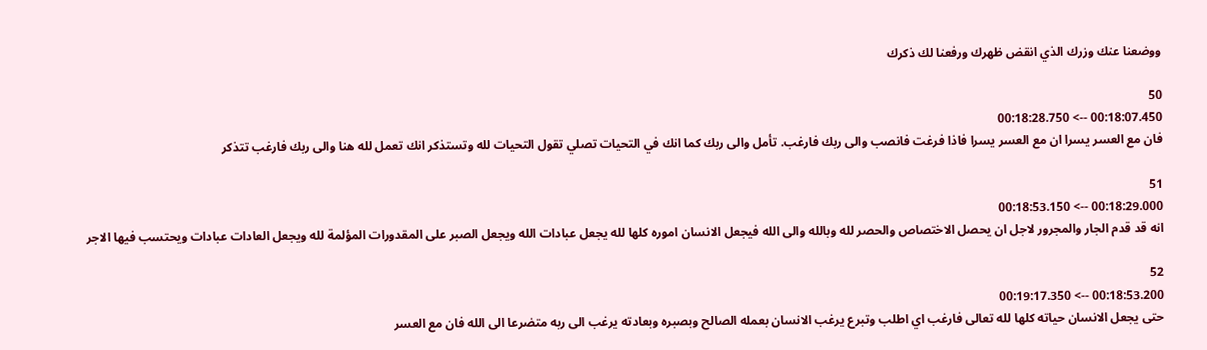ووضعنا عنك وزرك الذي انقض ظهرك ورفعنا لك ذكرك

50
00:18:07.450 --> 00:18:28.750
فان مع العسر يسرا ان مع العسر يسرا فاذا فرغت فانصب والى ربك فارغب. تأمل والى ربك كما انك في التحيات تصلي تقول التحيات لله وتستذكر انك تعمل لله هنا والى ربك فارغب تتذكر

51
00:18:29.000 --> 00:18:53.150
انه قد قدم الجار والمجرور لاجل ان يحصل الاختصاص والحصر لله وبالله والى الله فيجعل الانسان اموره كلها لله يجعل عبادات الله ويجعل الصبر على المقدورات المؤلمة لله ويجعل العادات عبادات ويحتسب فيها الاجر

52
00:18:53.200 --> 00:19:17.350
حتى يجعل الانسان حياته كلها لله تعالى فارغب اي اطلب وتبرع يرغب الانسان بعمله الصالح وبصبره وبعادته يرغب الى ربه متضرعا الى الله فان مع العسر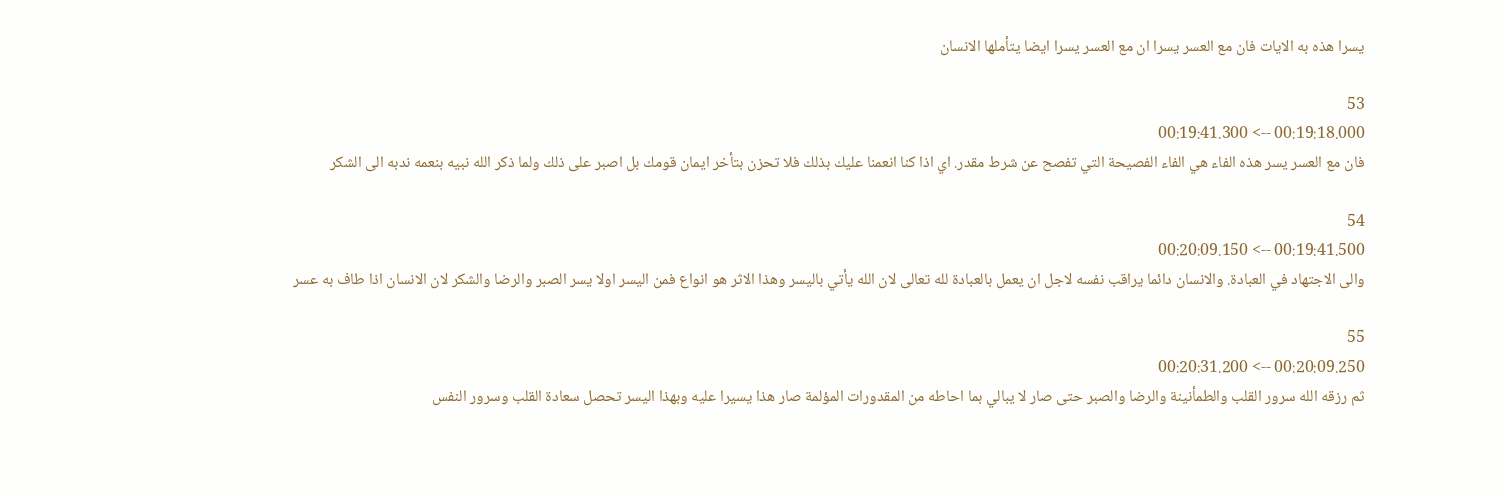يسرا هذه به الايات فان مع العسر يسرا ان مع العسر يسرا ايضا يتأملها الانسان

53
00:19:18.000 --> 00:19:41.300
فان مع العسر يسر هذه الفاء هي الفاء الفصيحة التي تفصح عن شرط مقدر. اي اذا كنا انعمنا عليك بذلك فلا تحزن بتأخر ايمان قومك بل اصبر على ذلك ولما ذكر الله نبيه بنعمه ندبه الى الشكر

54
00:19:41.500 --> 00:20:09.150
والى الاجتهاد في العبادة. والانسان دائما يراقب نفسه لاجل ان يعمل بالعبادة لله تعالى لان الله يأتي باليسر وهذا الاثر هو انواع فمن اليسر اولا يسر الصبر والرضا والشكر لان الانسان اذا طاف به عسر

55
00:20:09.250 --> 00:20:31.200
ثم رزقه الله سرور القلب والطمأنينة والرضا والصبر حتى صار لا يبالي بما احاطه من المقدورات المؤلمة صار هذا يسيرا عليه وبهذا اليسر تحصل سعادة القلب وسرور النفس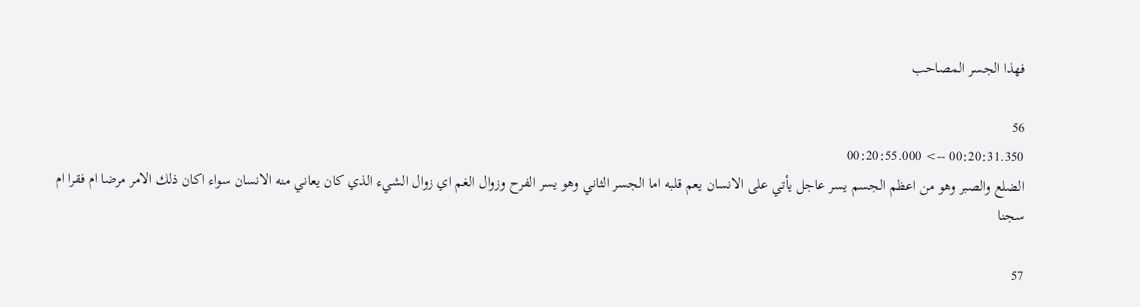فهذا الجسر المصاحب

56
00:20:31.350 --> 00:20:55.000
الضلع والصبر وهو من اعظم الجسم يسر عاجل يأتي على الانسان يعم قلبه اما الجسر الثاني وهو يسر الفرح وزوال الغم اي زوال الشيء الذي كان يعاني منه الانسان سواء اكان ذلك الامر مرضا ام فقرا ام سجنا

57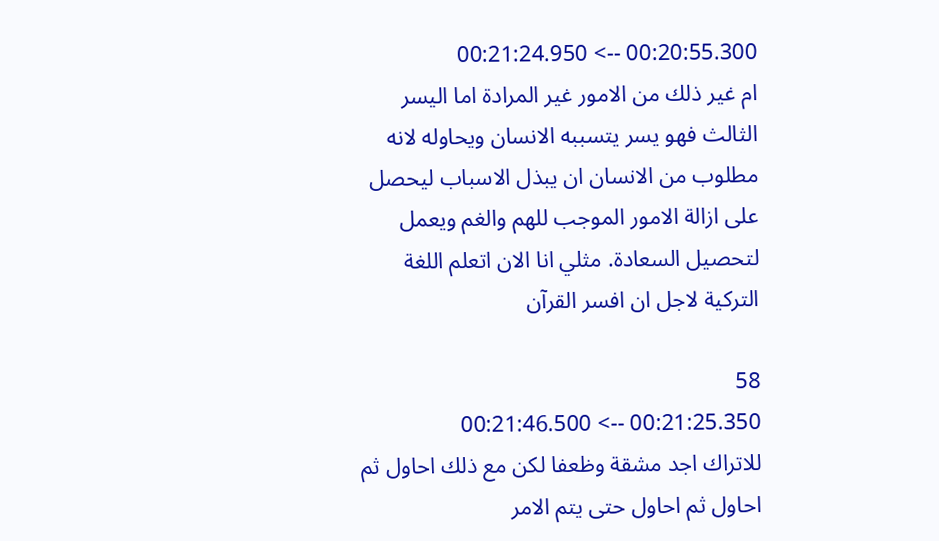00:20:55.300 --> 00:21:24.950
ام غير ذلك من الامور غير المرادة اما اليسر الثالث فهو يسر يتسببه الانسان ويحاوله لانه مطلوب من الانسان ان يبذل الاسباب ليحصل على ازالة الامور الموجب للهم والغم ويعمل لتحصيل السعادة. مثلي انا الان اتعلم اللغة التركية لاجل ان افسر القرآن

58
00:21:25.350 --> 00:21:46.500
للاتراك اجد مشقة وظعفا لكن مع ذلك احاول ثم احاول ثم احاول حتى يتم الامر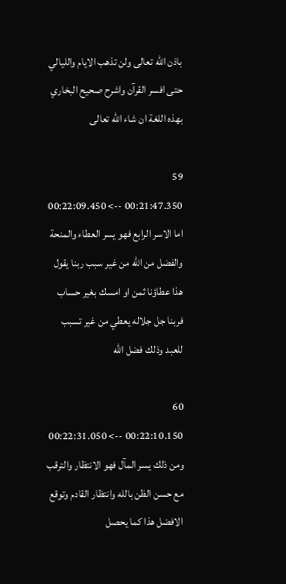باذن الله تعالى ولن تذهب الايام والليالي حتى افسر القرآن واشرح صحيح البخاري بهذه اللغة ان شاء الله تعالى

59
00:21:47.350 --> 00:22:09.450
اما الاسر الرابع فهو يسر العطاء والمنحة والفضل من الله من غير سبب ربنا يقول هذا عطاؤنا ثمن او امسك بغير حساب فربنا جل جلاله يعطي من غير تسبب للعبد وذلك فضل الله

60
00:22:10.150 --> 00:22:31.050
ومن ذلك يسر المآل فهو الانتظار والترقب مع حسن الظن بالله وانتظار القادم وتوقع الافضل هذا كما يحصل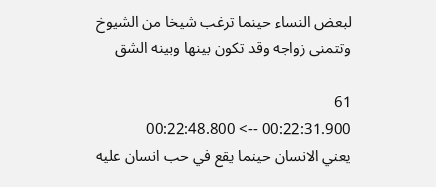لبعض النساء حينما ترغب شيخا من الشيوخ وتتمنى زواجه وقد تكون بينها وبينه الشق

61
00:22:31.900 --> 00:22:48.800
يعني الانسان حينما يقع في حب انسان عليه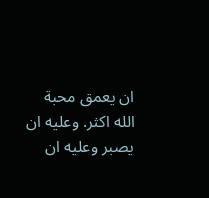ان يعمق محبة الله اكثر. وعليه ان يصبر وعليه ان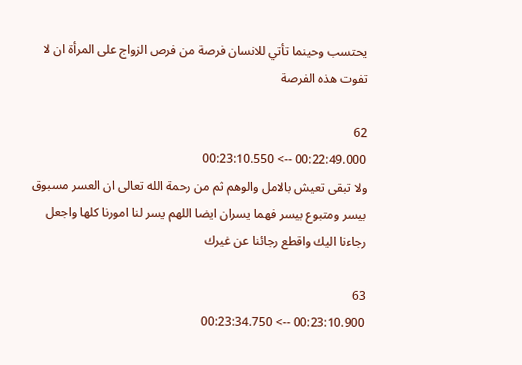يحتسب وحينما تأتي للانسان فرصة من فرص الزواج على المرأة ان لا تفوت هذه الفرصة

62
00:22:49.000 --> 00:23:10.550
ولا تبقى تعيش بالامل والوهم ثم من رحمة الله تعالى ان العسر مسبوق بيسر ومتبوع بيسر فهما يسران ايضا اللهم يسر لنا امورنا كلها واجعل رجاءنا اليك واقطع رجائنا عن غيرك

63
00:23:10.900 --> 00:23:34.750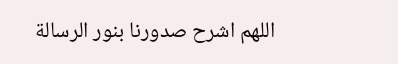اللهم اشرح صدورنا بنور الرسالة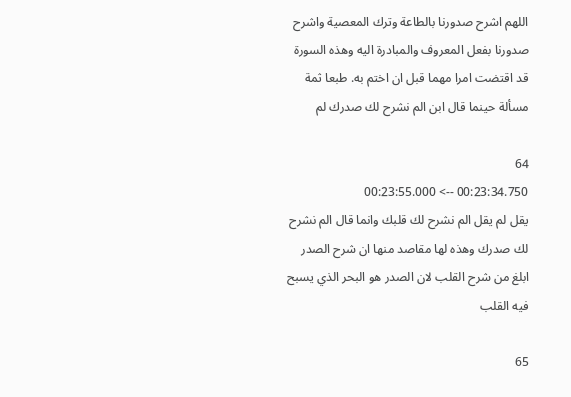اللهم اشرح صدورنا بالطاعة وترك المعصية واشرح صدورنا بفعل المعروف والمبادرة اليه وهذه السورة قد اقتضت امرا مهما قبل ان اختم به. طبعا ثمة مسألة حينما قال ابن الم نشرح لك صدرك لم

64
00:23:34.750 --> 00:23:55.000
يقل لم يقل الم نشرح لك قلبك وانما قال الم نشرح لك صدرك وهذه لها مقاصد منها ان شرح الصدر ابلغ من شرح القلب لان الصدر هو البحر الذي يسبح فيه القلب

65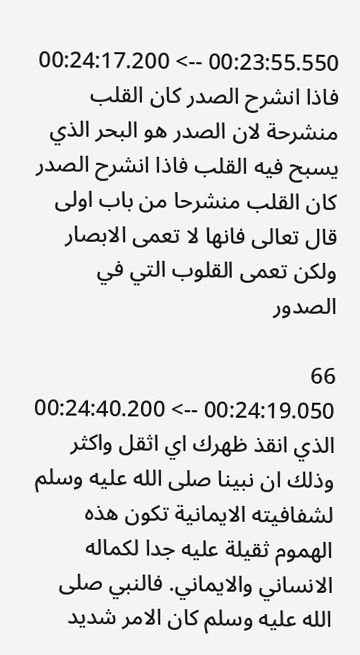00:23:55.550 --> 00:24:17.200
فاذا انشرح الصدر كان القلب منشرحة لان الصدر هو البحر الذي يسبح فيه القلب فاذا انشرح الصدر كان القلب منشرحا من باب اولى قال تعالى فانها لا تعمى الابصار ولكن تعمى القلوب التي في الصدور

66
00:24:19.050 --> 00:24:40.200
الذي انقذ ظهرك اي اثقل واكثر وذلك ان نبينا صلى الله عليه وسلم لشفافيته الايمانية تكون هذه الهموم ثقيلة عليه جدا لكماله الانساني والايماني. فالنبي صلى الله عليه وسلم كان الامر شديد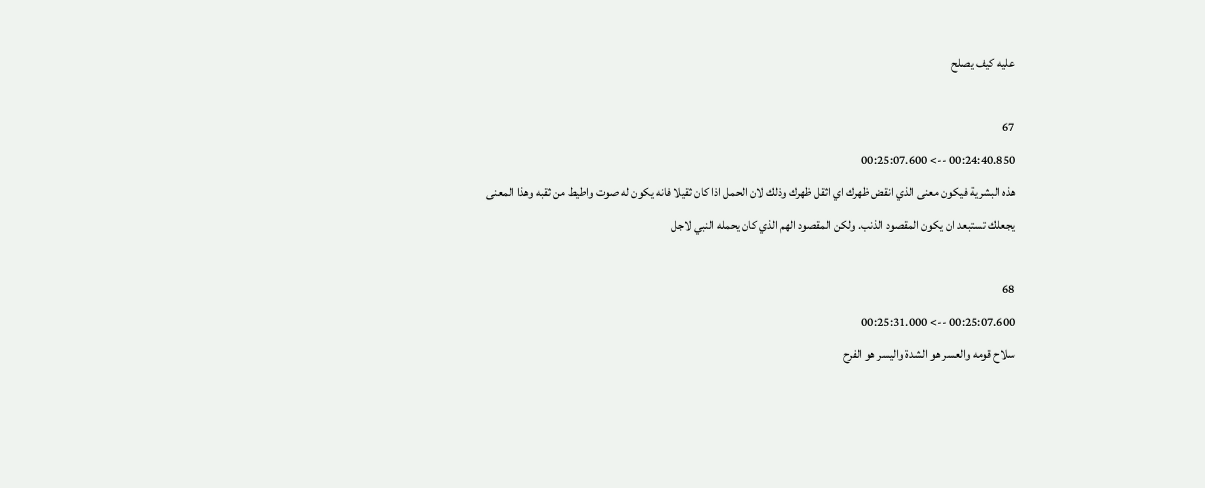عليه كيف يصلح

67
00:24:40.850 --> 00:25:07.600
هذه البشرية فيكون معنى الذي انقض ظهرك اي اثقل ظهرك وذلك لان الحمل اذا كان ثقيلا فانه يكون له صوت واطيط من ثقبه وهذا المعنى يجعلك تستبعد ان يكون المقصود الذنب. ولكن المقصود الهم الذي كان يحمله النبي لاجل

68
00:25:07.600 --> 00:25:31.000
سلاح قومه والعسر هو الشدة واليسر هو الفرح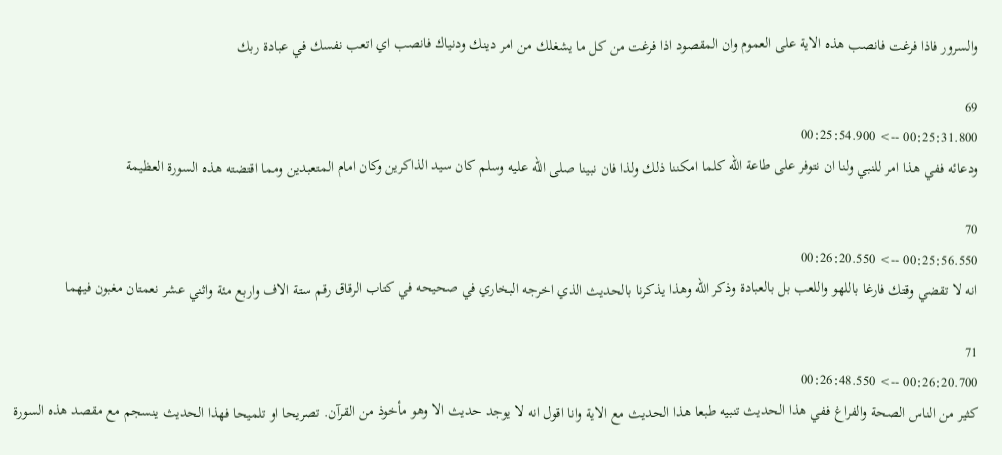والسرور فاذا فرغت فانصب هذه الاية على العموم وان المقصود اذا فرغت من كل ما يشغلك من امر دينك ودنياك فانصب اي اتعب نفسك في عبادة ربك

69
00:25:31.800 --> 00:25:54.900
ودعائه ففي هذا امر للنبي ولنا ان نتوفر على طاعة الله كلما امكننا ذلك ولذا فان نبينا صلى الله عليه وسلم كان سيد الذاكرين وكان امام المتعبدين ومما اقتضته هذه السورة العظيمة

70
00:25:56.550 --> 00:26:20.550
انه لا تقضي وقتك فارغا باللهو واللعب بل بالعبادة وذكر الله وهذا يذكرنا بالحديث الذي اخرجه البخاري في صحيحه في كتاب الرقاق رقم ستة الاف واربع مئة واثني عشر نعمتان مغبون فيهما

71
00:26:20.700 --> 00:26:48.550
كثير من الناس الصحة والفراغ ففي هذا الحديث تنبيه طبعا هذا الحديث مع الاية وانا اقول انه لا يوجد حديث الا وهو مأخوذ من القرآن. تصريحا او تلميحا فهذا الحديث ينسجم مع مقصد هذه السورة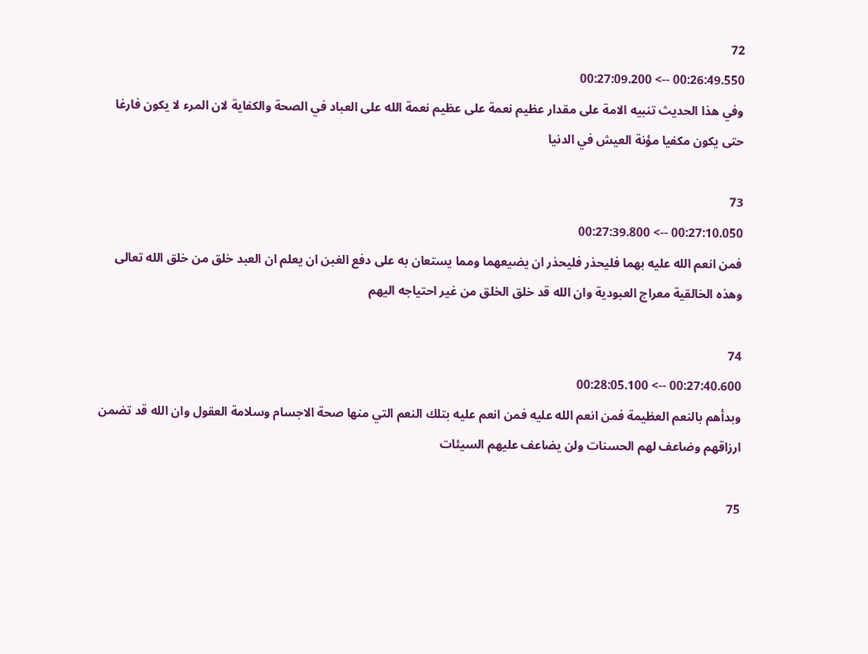72
00:26:49.550 --> 00:27:09.200
وفي هذا الحديث تنبيه الامة على مقدار عظيم نعمة على عظيم نعمة الله على العباد في الصحة والكفاية لان المرء لا يكون فارغا حتى يكون مكفيا مؤنة العيش في الدنيا

73
00:27:10.050 --> 00:27:39.800
فمن انعم الله عليه بهما فليحذر فليحذر ان يضيعهما ومما يستعان به على دفع الغبن ان يعلم ان العبد خلق من خلق الله تعالى وهذه الخالقية معراج العبودية وان الله قد خلق الخلق من غير احتياجه اليهم

74
00:27:40.600 --> 00:28:05.100
وبدأهم بالنعم العظيمة فمن انعم الله عليه فمن انعم عليه بتلك النعم التي منها صحة الاجسام وسلامة العقول وان الله قد تضمن ارزاقهم وضاعف لهم الحسنات ولن يضاعف عليهم السيئات

75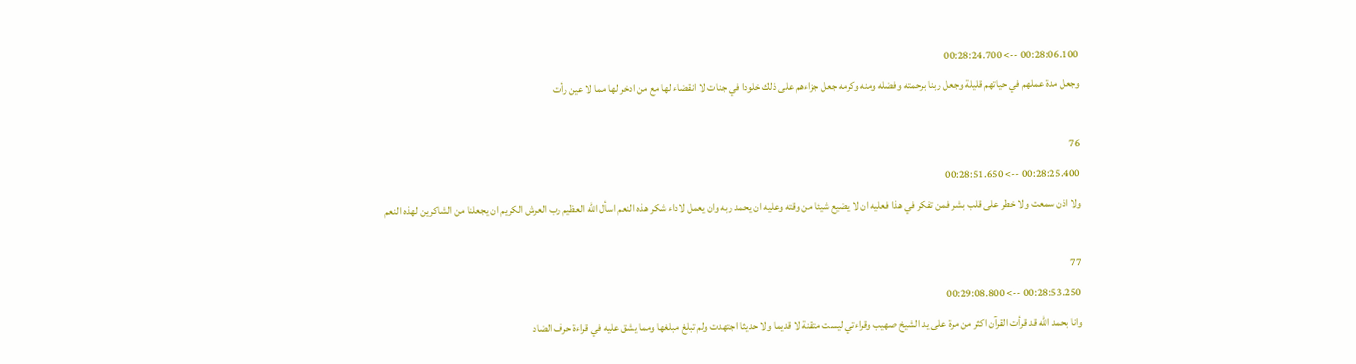00:28:06.100 --> 00:28:24.700
وجعل مدة عملهم في حياتهم قليلة وجعل ربنا برحمته وفضله ومنه وكرمه جعل جزاءهم على ذلك خلودا في جنات لا انقضاء لها مع من ادخر لها مما لا عين رأت

76
00:28:25.400 --> 00:28:51.650
ولا اذن سمعت ولا خطر على قلب بشر فمن تفكر في هذا فعليه ان لا يضيع شيئا من وقته وعليه ان يحمد ربه وان يعمل لاداء شكر هذه النعم اسأل الله العظيم رب العرش الكريم ان يجعلنا من الشاكرين لهذه النعم

77
00:28:53.250 --> 00:29:08.800
وانا بحمد الله قد قرأت القرآن اكثر من مرة على يد الشيخ صهيب وقراءتي ليست متقنة لا قديما ولا حديثا اجتهدت ولم تبلغ مبلغها ومما يشق عليه في قراءة حرف الضاد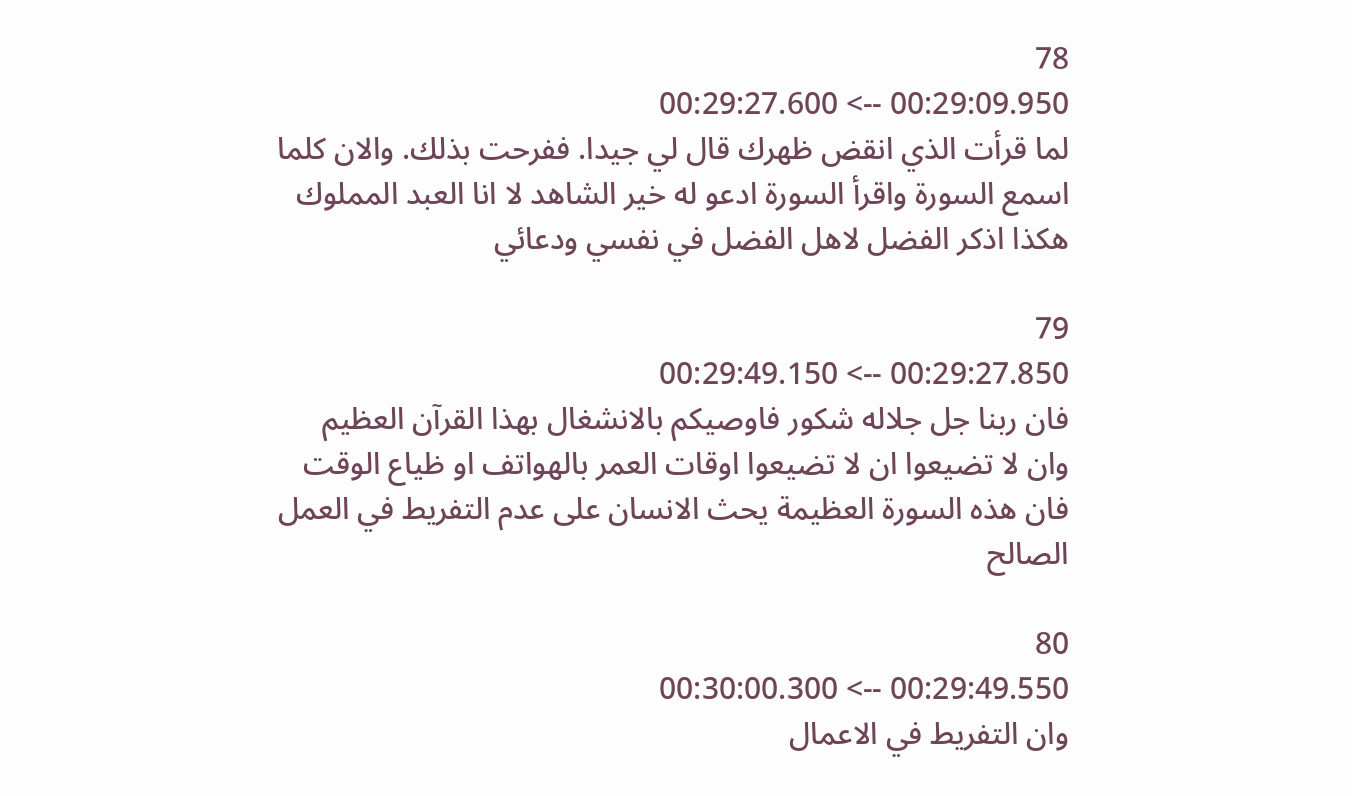78
00:29:09.950 --> 00:29:27.600
لما قرأت الذي انقض ظهرك قال لي جيدا. ففرحت بذلك. والان كلما اسمع السورة واقرأ السورة ادعو له خير الشاهد لا انا العبد المملوك هكذا اذكر الفضل لاهل الفضل في نفسي ودعائي

79
00:29:27.850 --> 00:29:49.150
فان ربنا جل جلاله شكور فاوصيكم بالانشغال بهذا القرآن العظيم وان لا تضيعوا ان لا تضيعوا اوقات العمر بالهواتف او ظياع الوقت فان هذه السورة العظيمة يحث الانسان على عدم التفريط في العمل الصالح

80
00:29:49.550 --> 00:30:00.300
وان التفريط في الاعمال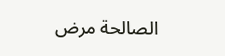الصالحة مرض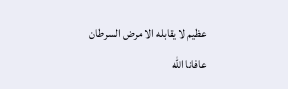عظيم لا يقابله الا مرض السرطان عافانا الله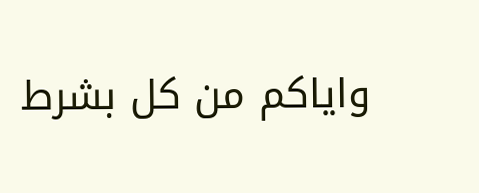واياكم من كل بشرط